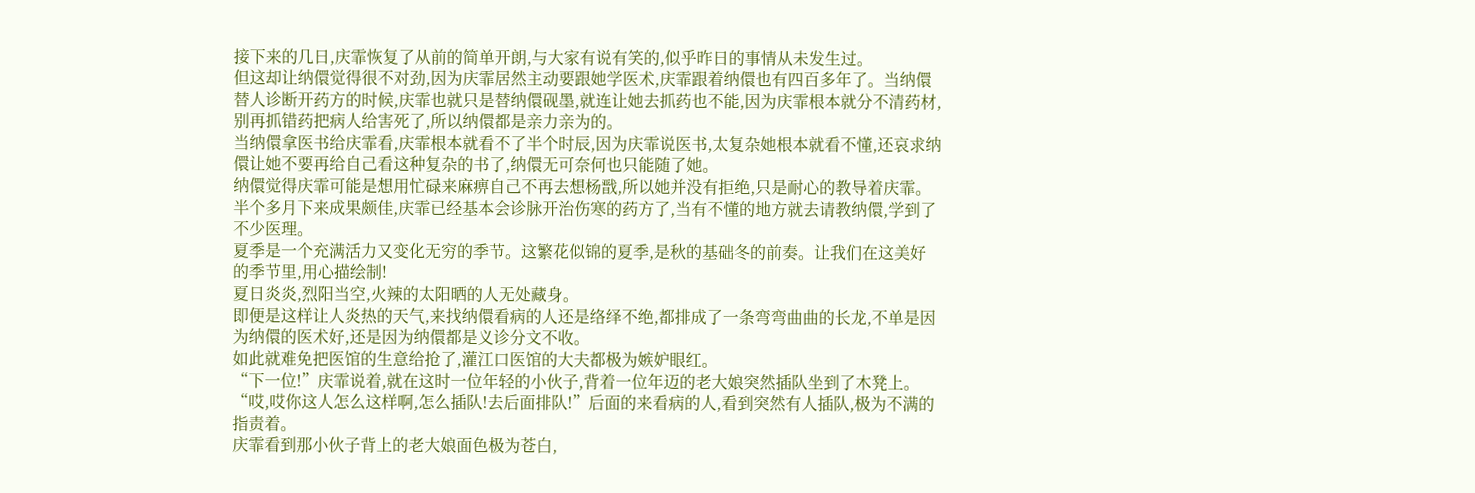接下来的几日,庆霏恢复了从前的简单开朗,与大家有说有笑的,似乎昨日的事情从未发生过。
但这却让纳儇觉得很不对劲,因为庆霏居然主动要跟她学医术,庆霏跟着纳儇也有四百多年了。当纳儇替人诊断开药方的时候,庆霏也就只是替纳儇砚墨,就连让她去抓药也不能,因为庆霏根本就分不清药材,别再抓错药把病人给害死了,所以纳儇都是亲力亲为的。
当纳儇拿医书给庆霏看,庆霏根本就看不了半个时辰,因为庆霏说医书,太复杂她根本就看不懂,还哀求纳儇让她不要再给自己看这种复杂的书了,纳儇无可奈何也只能随了她。
纳儇觉得庆霏可能是想用忙碌来麻痹自己不再去想杨戬,所以她并没有拒绝,只是耐心的教导着庆霏。
半个多月下来成果颇佳,庆霏已经基本会诊脉开治伤寒的药方了,当有不懂的地方就去请教纳儇,学到了不少医理。
夏季是一个充满活力又变化无穷的季节。这繁花似锦的夏季,是秋的基础冬的前奏。让我们在这美好的季节里,用心描绘制!
夏日炎炎,烈阳当空,火辣的太阳晒的人无处藏身。
即便是这样让人炎热的天气,来找纳儇看病的人还是络绎不绝,都排成了一条弯弯曲曲的长龙,不单是因为纳儇的医术好,还是因为纳儇都是义诊分文不收。
如此就难免把医馆的生意给抢了,灌江口医馆的大夫都极为嫉妒眼红。
“下一位!”庆霏说着,就在这时一位年轻的小伙子,背着一位年迈的老大娘突然插队坐到了木凳上。
“哎,哎你这人怎么这样啊,怎么插队!去后面排队!”后面的来看病的人,看到突然有人插队,极为不满的指责着。
庆霏看到那小伙子背上的老大娘面色极为苍白,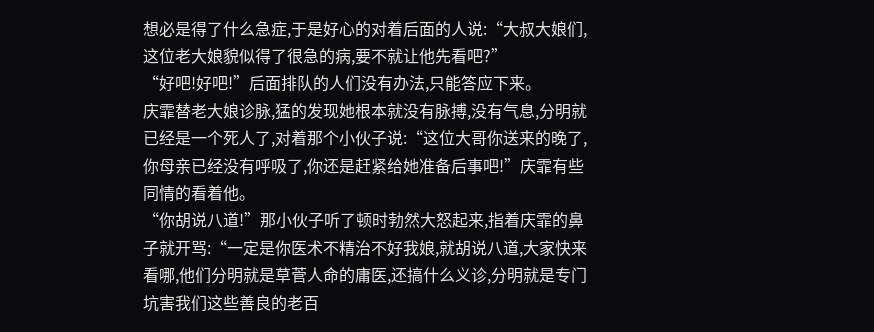想必是得了什么急症,于是好心的对着后面的人说:“大叔大娘们,这位老大娘貌似得了很急的病,要不就让他先看吧?”
“好吧!好吧!”后面排队的人们没有办法,只能答应下来。
庆霏替老大娘诊脉,猛的发现她根本就没有脉搏,没有气息,分明就已经是一个死人了,对着那个小伙子说:“这位大哥你送来的晚了,你母亲已经没有呼吸了,你还是赶紧给她准备后事吧!”庆霏有些同情的看着他。
“你胡说八道!”那小伙子听了顿时勃然大怒起来,指着庆霏的鼻子就开骂:“一定是你医术不精治不好我娘,就胡说八道,大家快来看哪,他们分明就是草菅人命的庸医,还搞什么义诊,分明就是专门坑害我们这些善良的老百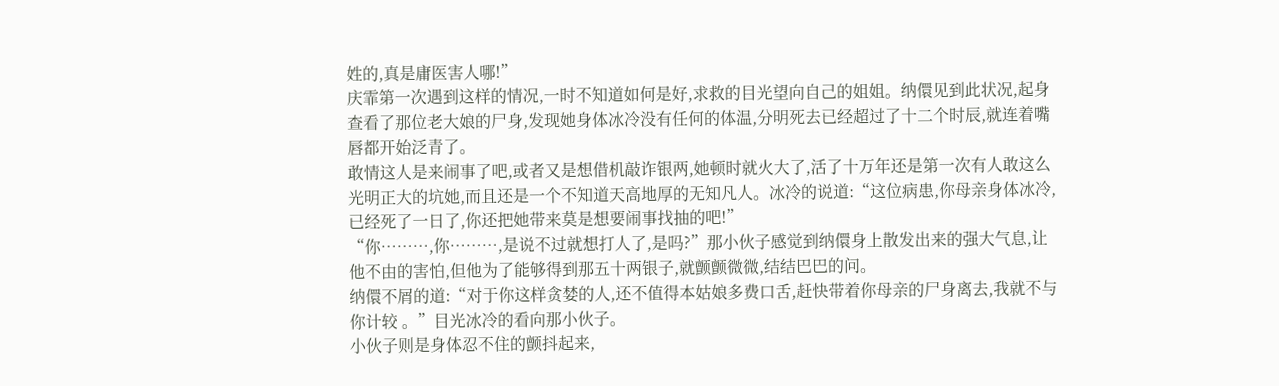姓的,真是庸医害人哪!”
庆霏第一次遇到这样的情况,一时不知道如何是好,求救的目光望向自己的姐姐。纳儇见到此状况,起身查看了那位老大娘的尸身,发现她身体冰冷没有任何的体温,分明死去已经超过了十二个时辰,就连着嘴唇都开始泛青了。
敢情这人是来闹事了吧,或者又是想借机敲诈银两,她顿时就火大了,活了十万年还是第一次有人敢这么光明正大的坑她,而且还是一个不知道天高地厚的无知凡人。冰冷的说道:“这位病患,你母亲身体冰冷,已经死了一日了,你还把她带来莫是想要闹事找抽的吧!”
“你………,你………,是说不过就想打人了,是吗?”那小伙子感觉到纳儇身上散发出来的强大气息,让他不由的害怕,但他为了能够得到那五十两银子,就颤颤微微,结结巴巴的问。
纳儇不屑的道:“对于你这样贪婪的人,还不值得本姑娘多费口舌,赶快带着你母亲的尸身离去,我就不与你计较 。”目光冰冷的看向那小伙子。
小伙子则是身体忍不住的颤抖起来,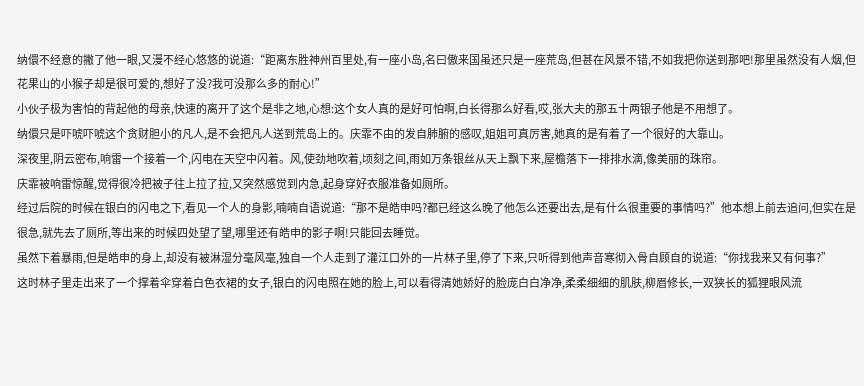纳儇不经意的撇了他一眼,又漫不经心悠悠的说道:“距离东胜神州百里处,有一座小岛,名曰傲来国虽还只是一座荒岛,但甚在风景不错,不如我把你送到那吧!那里虽然没有人烟,但花果山的小猴子却是很可爱的,想好了没?我可没那么多的耐心!”
小伙子极为害怕的背起他的母亲,快速的离开了这个是非之地,心想:这个女人真的是好可怕啊,白长得那么好看,哎,张大夫的那五十两银子他是不用想了。
纳儇只是吓唬吓唬这个贪财胆小的凡人,是不会把凡人送到荒岛上的。庆霏不由的发自肺腑的感叹,姐姐可真厉害,她真的是有着了一个很好的大靠山。
深夜里,阴云密布,响雷一个接着一个,闪电在天空中闪着。风,使劲地吹着,顷刻之间,雨如万条银丝从天上飘下来,屋檐落下一排排水滴,像美丽的珠帘。
庆霏被响雷惊醒,觉得很冷把被子往上拉了拉,又突然感觉到内急,起身穿好衣服准备如厕所。
经过后院的时候在银白的闪电之下,看见一个人的身影,喃喃自语说道:“那不是皓申吗?都已经这么晚了他怎么还要出去,是有什么很重要的事情吗?”他本想上前去追问,但实在是很急,就先去了厕所,等出来的时候四处望了望,哪里还有皓申的影子啊!只能回去睡觉。
虽然下着暴雨,但是皓申的身上,却没有被淋湿分毫风毫,独自一个人走到了灌江口外的一片林子里,停了下来,只听得到他声音寒彻入骨自顾自的说道:“你找我来又有何事?”
这时林子里走出来了一个撑着伞穿着白色衣裙的女子,银白的闪电照在她的脸上,可以看得清她娇好的脸庞白白净净,柔柔细细的肌肤,柳眉修长,一双狭长的狐狸眼风流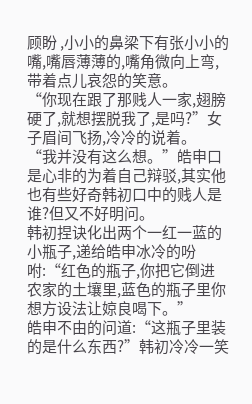顾盼 ,小小的鼻梁下有张小小的嘴,嘴唇薄薄的,嘴角微向上弯,带着点儿哀怨的笑意。
“你现在跟了那贱人一家,翅膀硬了,就想摆脱我了,是吗?”女子眉间飞扬,冷冷的说着。
“我并没有这么想。”皓申口是心非的为着自己辩驳,其实他也有些好奇韩初口中的贱人是谁?但又不好明问。
韩初捏诀化出两个一红一蓝的小瓶子,递给皓申冰冷的吩咐:“红色的瓶子,你把它倒进农家的土壤里,蓝色的瓶子里你想方设法让婛良喝下。”
皓申不由的问道:“这瓶子里装的是什么东西?”韩初冷冷一笑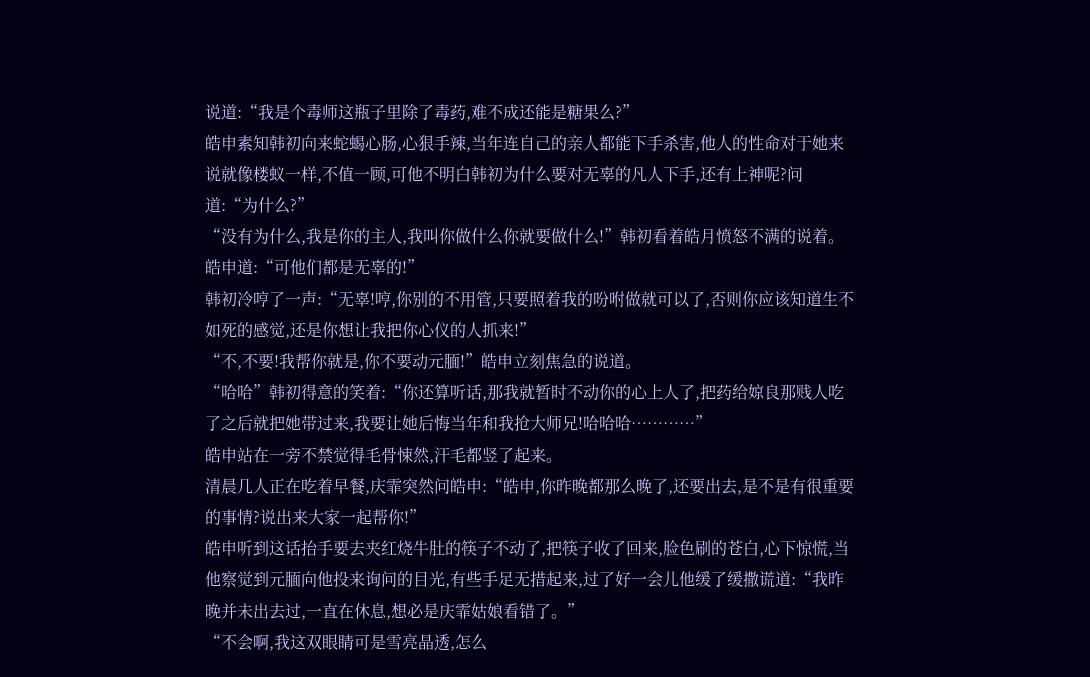说道:“我是个毒师这瓶子里除了毒药,难不成还能是糖果么?”
皓申素知韩初向来蛇蝎心肠,心狠手辣,当年连自己的亲人都能下手杀害,他人的性命对于她来说就像楼蚁一样,不值一顾,可他不明白韩初为什么要对无辜的凡人下手,还有上神呢?问道:“为什么?”
“没有为什么,我是你的主人,我叫你做什么你就要做什么!”韩初看着皓月愤怒不满的说着。
皓申道:“可他们都是无辜的!”
韩初冷哼了一声:“无辜!哼,你别的不用管,只要照着我的吩咐做就可以了,否则你应该知道生不如死的感觉,还是你想让我把你心仪的人抓来!”
“不,不要!我帮你就是,你不要动元腼!”皓申立刻焦急的说道。
“哈哈”韩初得意的笑着:“你还算听话,那我就暂时不动你的心上人了,把药给婛良那贱人吃了之后就把她带过来,我要让她后悔当年和我抢大师兄!哈哈哈…………”
皓申站在一旁不禁觉得毛骨悚然,汗毛都竖了起来。
清晨几人正在吃着早餐,庆霏突然问皓申:“皓申,你昨晚都那么晚了,还要出去,是不是有很重要的事情?说出来大家一起帮你!”
皓申听到这话抬手要去夹红烧牛肚的筷子不动了,把筷子收了回来,脸色刷的苍白,心下惊慌,当他察觉到元腼向他投来询问的目光,有些手足无措起来,过了好一会儿他缓了缓撒谎道:“我昨晚并未出去过,一直在休息,想必是庆霏姑娘看错了。”
“不会啊,我这双眼睛可是雪亮晶透,怎么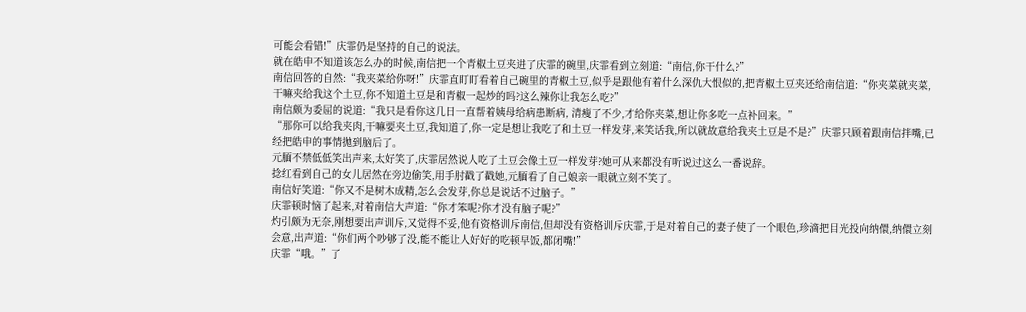可能会看错!”庆霏仍是坚持的自己的说法。
就在皓申不知道该怎么办的时候,南信把一个青椒土豆夹进了庆霏的碗里,庆霏看到立刻道:“南信,你干什么?”
南信回答的自然:“我夹菜给你呀!”庆霏直盯盯看着自己碗里的青椒土豆,似乎是跟他有着什么深仇大恨似的,把青椒土豆夹还给南信道:“你夹菜就夹菜,干嘛夹给我这个土豆,你不知道土豆是和青椒一起炒的吗?这么辣你让我怎么吃?”
南信颇为委屈的说道:“我只是看你这几日一直帮着姨母给病患断病, 清瘦了不少,才给你夹菜,想让你多吃一点补回来。”
“那你可以给我夹肉,干嘛要夹土豆,我知道了,你一定是想让我吃了和土豆一样发芽,来笑话我,所以就故意给我夹土豆是不是?”庆霏只顾着跟南信拌嘴,已经把皓申的事情拋到脑后了。
元腼不禁低低笑出声来,太好笑了,庆霏居然说人吃了土豆会像土豆一样发芽?她可从来都没有听说过这么一番说辞。
捻红看到自己的女儿居然在旁边偷笑,用手肘戳了戳她,元腼看了自己娘亲一眼就立刻不笑了。
南信好笑道:“你又不是树木成精,怎么会发芽,你总是说话不过脑子。”
庆霏顿时恼了起来,对着南信大声道:“你才笨呢?你才没有脑子呢?”
灼引颇为无奈,刚想要出声训斥,又觉得不妥,他有资格训斥南信,但却没有资格训斥庆霏,于是对着自己的妻子使了一个眼色,珍滴把目光投向纳儇,纳儇立刻会意,出声道:“你们两个吵够了没,能不能让人好好的吃顿早饭,都闭嘴!”
庆霏“哦。”了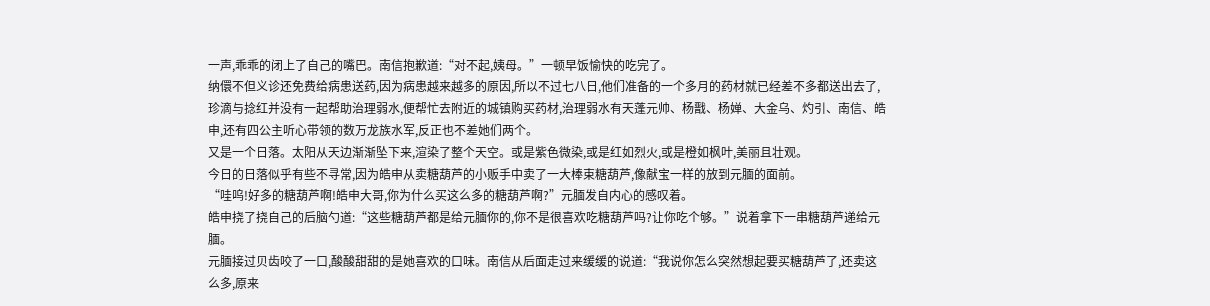一声,乖乖的闭上了自己的嘴巴。南信抱歉道:“对不起,姨母。”一顿早饭愉快的吃完了。
纳儇不但义诊还免费给病患送药,因为病患越来越多的原因,所以不过七八日,他们准备的一个多月的药材就已经差不多都送出去了,珍滴与捻红并没有一起帮助治理弱水,便帮忙去附近的城镇购买药材,治理弱水有天蓬元帅、杨戬、杨婵、大金乌、灼引、南信、皓申,还有四公主听心带领的数万龙族水军,反正也不差她们两个。
又是一个日落。太阳从天边渐渐坠下来,渲染了整个天空。或是紫色微染,或是红如烈火,或是橙如枫叶,美丽且壮观。
今日的日落似乎有些不寻常,因为皓申从卖糖葫芦的小贩手中卖了一大棒束糖葫芦,像献宝一样的放到元腼的面前。
“哇呜!好多的糖葫芦啊!皓申大哥,你为什么买这么多的糖葫芦啊?”元腼发自内心的感叹着。
皓申挠了挠自己的后脑勺道:“这些糖葫芦都是给元腼你的,你不是很喜欢吃糖葫芦吗?让你吃个够。”说着拿下一串糖葫芦递给元腼。
元腼接过贝齿咬了一口,酸酸甜甜的是她喜欢的口味。南信从后面走过来缓缓的说道:“我说你怎么突然想起要买糖葫芦了,还卖这么多,原来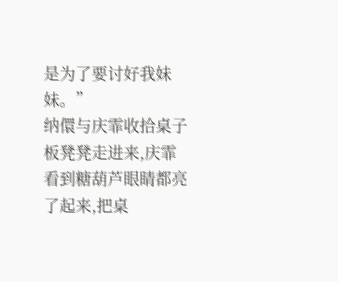是为了要讨好我妹妹。”
纳儇与庆霏收拾桌子板凳凳走进来,庆霏看到糖葫芦眼睛都亮了起来,把桌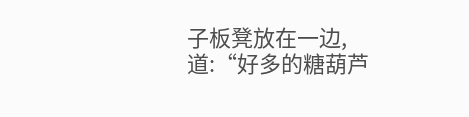子板凳放在一边,道:“好多的糖葫芦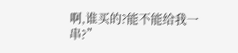啊,谁买的?能不能给我一串?”